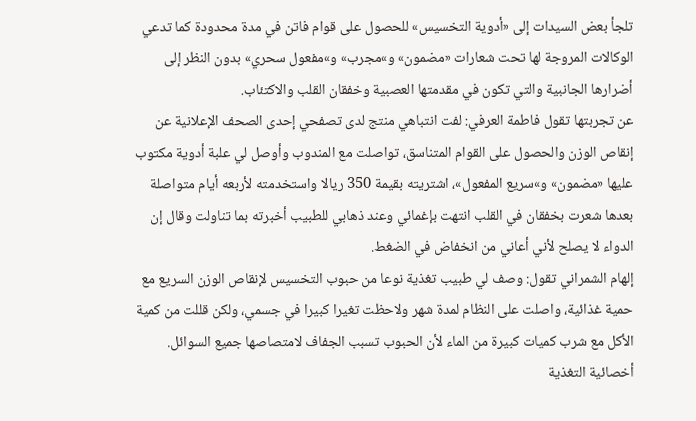تلجأ بعض السيدات إلى «أدوية التخسيس» للحصول على قوام فاتن في مدة محدودة كما تدعي الوكالات المروجة لها تحت شعارات «مضمون» و»مجرب» و»مفعول سحري» بدون النظر إلى أضرارها الجانبية والتي تكون في مقدمتها العصبية وخفقان القلب والاكتئاب.
عن تجربتها تقول فاطمة العرفي: لفت انتباهي منتج لدى تصفحي إحدى الصحف الإعلانية عن إنقاص الوزن والحصول على القوام المتناسق، تواصلت مع المندوب وأوصل لي علبة أدوية مكتوب عليها «مضمون» و»سريع المفعول»، اشتريته بقيمة 350 ريالا واستخدمته لأربعه أيام متواصلة بعدها شعرت بخفقان في القلب انتهت بإغمائي وعند ذهابي للطبيب أخبرته بما تناولت وقال إن الدواء لا يصلح لأني أعاني من انخفاض في الضغط.
إلهام الشمراني تقول: وصف لي طبيب تغذية نوعا من حبوب التخسيس لإنقاص الوزن السريع مع حمية غذائية، واصلت على النظام لمدة شهر ولاحظت تغيرا كبيرا في جسمي، ولكن قللت من كمية الأكل مع شرب كميات كبيرة من الماء لأن الحبوب تسبب الجفاف لامتصاصها جميع السوائل.
أخصائية التغذية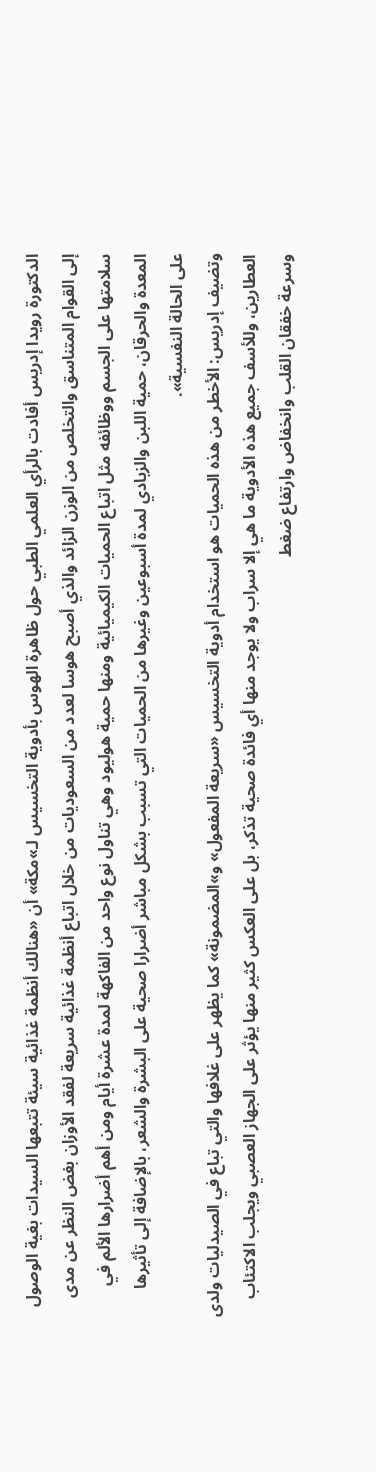الدكتورة رويدا إدريس أفادت بالرأي العلمي الطبي حول ظاهرة الهوس بأدوية التخسيس لـ»مكة» أن «هنالك أنظمة غذائية سيئة تتبعها السيدات بغية الوصول إلى القوام المتناسق والتخلص من الوزن الزائد والذي أصبح هوسا لعدد من السعوديات من خلال اتباع أنظمة غذائية سريعة لفقد الأوزان بغض النظر عن مدى سلامتها على الجسم ووظائفه مثل اتباع الحميات الكيميائية ومنها حمية هوليود وهي تناول نوع واحد من الفاكهة لمدة عشرة أيام ومن أهم أضرارها الألم في المعدة والحرقان، حمية اللبن والزبادي لمدة أسبوعين وغيرها من الحميات التي تسبب بشكل مباشر أضرارا صحية على البشرة والشعر، بالإضافة إلى تأثيرها على الحالة النفسية».
وتضيف إدريس: الأخطر من هذه الحميات هو استخدام أدوية التخسيس «سريعة المفعول» و»المضمونة» كما يظهر على غلافها والتي تباع في الصيدليات ولدى العطارين، وللأسف جميع هذه الأدوية ما هي إلا سراب ولا يوجد منها أي فائدة صحية تذكر، بل على العكس كثير منها يؤثر على الجهاز العصبي ويجلب الاكتئاب وسرعة خفقان القلب وانخفاض وارتفاع ضغط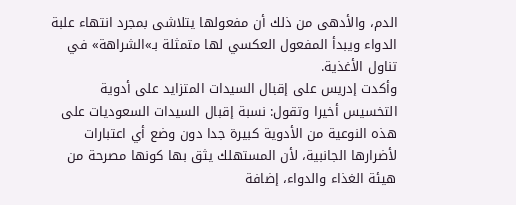الدم، والأدهى من ذلك أن مفعولها يتلاشى بمجرد انتهاء علبة الدواء ويبدأ المفعول العكسي لها متمثلة بـ»الشراهة» في تناول الأغذية.
وأكدت إدريس على إقبال السيدات المتزايد على أدوية التخسيس أخيرا وتقول: نسبة إقبال السيدات السعوديات على هذه النوعية من الأدوية كبيرة جدا دون وضع أي اعتبارات لأضرارها الجانبية، لأن المستهلك يثق بها كونها مصرحة من هيئة الغذاء والدواء، إضافة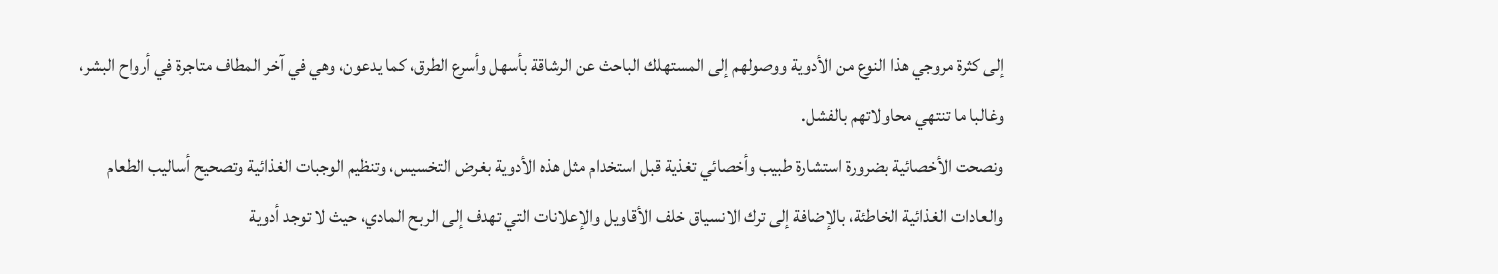إلى كثرة مروجي هذا النوع من الأدوية ووصولهم إلى المستهلك الباحث عن الرشاقة بأسهل وأسرع الطرق، كما يدعون، وهي في آخر المطاف متاجرة في أرواح البشر، وغالبا ما تنتهي محاولاتهم بالفشل.
ونصحت الأخصائية بضرورة استشارة طبيب وأخصائي تغذية قبل استخدام مثل هذه الأدوية بغرض التخسيس، وتنظيم الوجبات الغذائية وتصحيح أساليب الطعام والعادات الغذائية الخاطئة، بالإضافة إلى ترك الانسياق خلف الأقاويل والإعلانات التي تهدف إلى الربح المادي، حيث لا توجد أدوية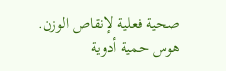صحية فعلية لإنقاص الوزن.
هوس حمية أدوية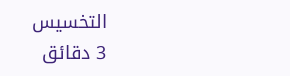التخسيس
3 دقائق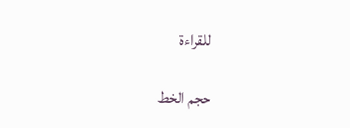للقراءة

حجم الخط